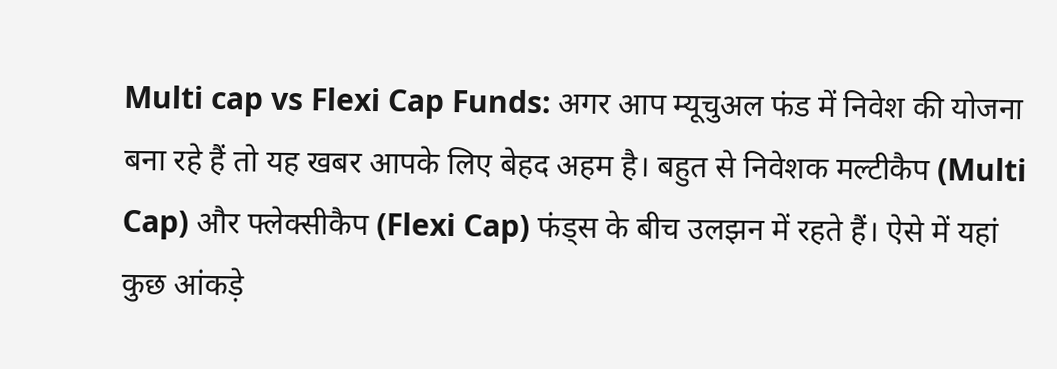Multi cap vs Flexi Cap Funds: अगर आप म्यूचुअल फंड में निवेश की योजना बना रहे हैं तो यह खबर आपके लिए बेहद अहम है। बहुत से निवेशक मल्टीकैप (Multi Cap) और फ्लेक्सीकैप (Flexi Cap) फंड्स के बीच उलझन में रहते हैं। ऐसे में यहां कुछ आंकड़े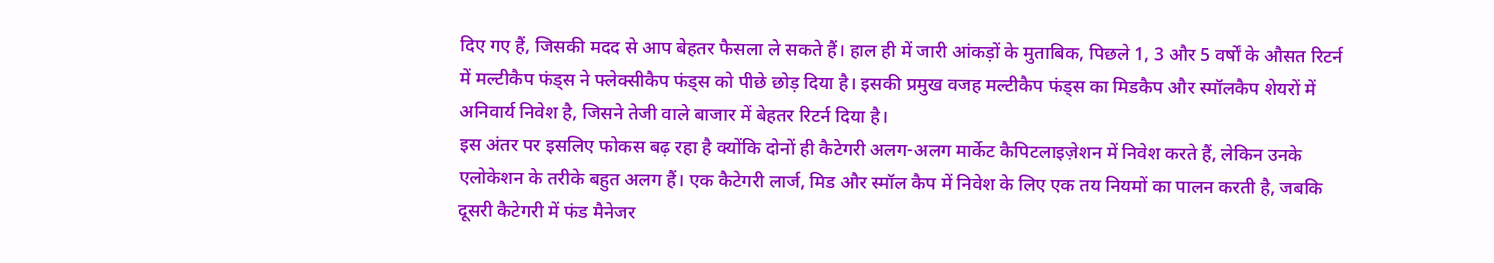दिए गए हैं, जिसकी मदद से आप बेहतर फैसला ले सकते हैं। हाल ही में जारी आंकड़ों के मुताबिक, पिछले 1, 3 और 5 वर्षों के औसत रिटर्न में मल्टीकैप फंड्स ने फ्लेक्सीकैप फंड्स को पीछे छोड़ दिया है। इसकी प्रमुख वजह मल्टीकैप फंड्स का मिडकैप और स्मॉलकैप शेयरों में अनिवार्य निवेश है, जिसने तेजी वाले बाजार में बेहतर रिटर्न दिया है।
इस अंतर पर इसलिए फोकस बढ़ रहा है क्योंकि दोनों ही कैटेगरी अलग-अलग मार्केट कैपिटलाइज़ेशन में निवेश करते हैं, लेकिन उनके एलोकेशन के तरीके बहुत अलग हैं। एक कैटेगरी लार्ज, मिड और स्मॉल कैप में निवेश के लिए एक तय नियमों का पालन करती है, जबकि दूसरी कैटेगरी में फंड मैनेजर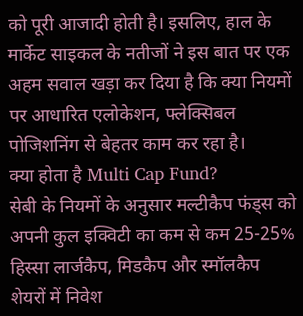को पूरी आजादी होती है। इसलिए, हाल के मार्केट साइकल के नतीजों ने इस बात पर एक अहम सवाल खड़ा कर दिया है कि क्या नियमों पर आधारित एलोकेशन, फ्लेक्सिबल पोजिशनिंग से बेहतर काम कर रहा है।
क्या होता है Multi Cap Fund?
सेबी के नियमों के अनुसार मल्टीकैप फंड्स को अपनी कुल इक्विटी का कम से कम 25-25% हिस्सा लार्जकैप, मिडकैप और स्मॉलकैप शेयरों में निवेश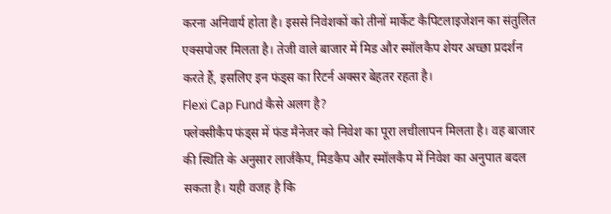करना अनिवार्य होता है। इससे निवेशकों को तीनों मार्केट कैपिटलाइजेशन का संतुलित एक्सपोजर मिलता है। तेजी वाले बाजार में मिड और स्मॉलकैप शेयर अच्छा प्रदर्शन करते हैं, इसलिए इन फंड्स का रिटर्न अक्सर बेहतर रहता है।
Flexi Cap Fund कैसे अलग है?
फ्लेक्सीकैप फंड्स में फंड मैनेजर को निवेश का पूरा लचीलापन मिलता है। वह बाजार की स्थिति के अनुसार लार्जकैप, मिडकैप और स्मॉलकैप में निवेश का अनुपात बदल सकता है। यही वजह है कि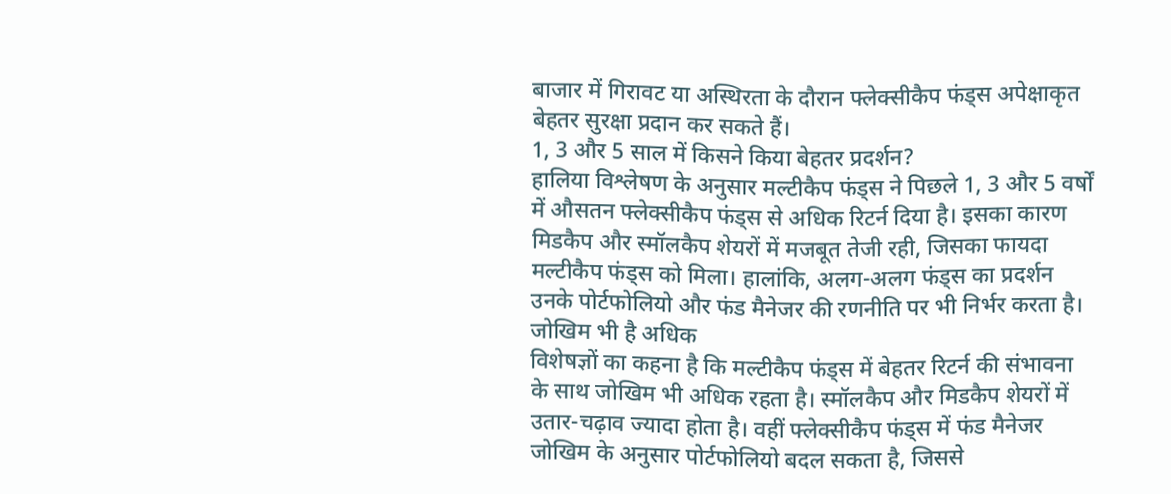बाजार में गिरावट या अस्थिरता के दौरान फ्लेक्सीकैप फंड्स अपेक्षाकृत बेहतर सुरक्षा प्रदान कर सकते हैं।
1, 3 और 5 साल में किसने किया बेहतर प्रदर्शन?
हालिया विश्लेषण के अनुसार मल्टीकैप फंड्स ने पिछले 1, 3 और 5 वर्षों में औसतन फ्लेक्सीकैप फंड्स से अधिक रिटर्न दिया है। इसका कारण मिडकैप और स्मॉलकैप शेयरों में मजबूत तेजी रही, जिसका फायदा मल्टीकैप फंड्स को मिला। हालांकि, अलग-अलग फंड्स का प्रदर्शन उनके पोर्टफोलियो और फंड मैनेजर की रणनीति पर भी निर्भर करता है।
जोखिम भी है अधिक
विशेषज्ञों का कहना है कि मल्टीकैप फंड्स में बेहतर रिटर्न की संभावना के साथ जोखिम भी अधिक रहता है। स्मॉलकैप और मिडकैप शेयरों में उतार-चढ़ाव ज्यादा होता है। वहीं फ्लेक्सीकैप फंड्स में फंड मैनेजर जोखिम के अनुसार पोर्टफोलियो बदल सकता है, जिससे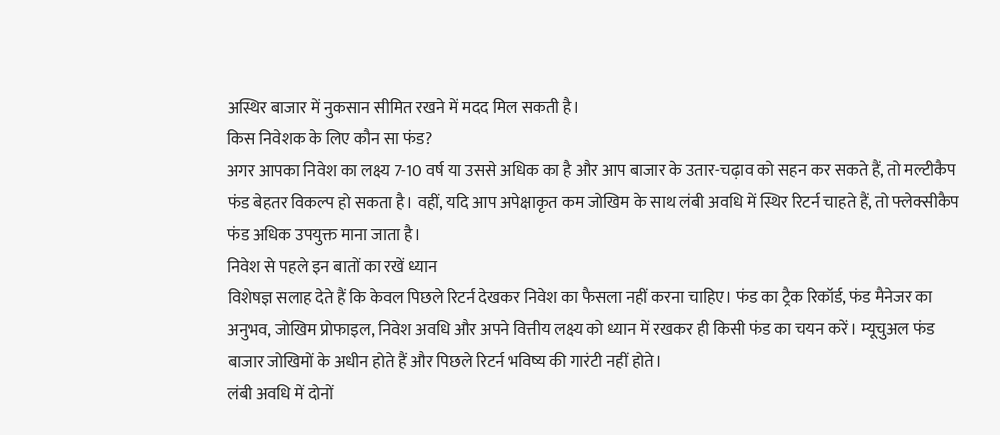अस्थिर बाजार में नुकसान सीमित रखने में मदद मिल सकती है।
किस निवेशक के लिए कौन सा फंड?
अगर आपका निवेश का लक्ष्य 7-10 वर्ष या उससे अधिक का है और आप बाजार के उतार-चढ़ाव को सहन कर सकते हैं, तो मल्टीकैप फंड बेहतर विकल्प हो सकता है। वहीं, यदि आप अपेक्षाकृत कम जोखिम के साथ लंबी अवधि में स्थिर रिटर्न चाहते हैं, तो फ्लेक्सीकैप फंड अधिक उपयुक्त माना जाता है।
निवेश से पहले इन बातों का रखें ध्यान
विशेषज्ञ सलाह देते हैं कि केवल पिछले रिटर्न देखकर निवेश का फैसला नहीं करना चाहिए। फंड का ट्रैक रिकॉर्ड, फंड मैनेजर का अनुभव, जोखिम प्रोफाइल, निवेश अवधि और अपने वित्तीय लक्ष्य को ध्यान में रखकर ही किसी फंड का चयन करें। म्यूचुअल फंड बाजार जोखिमों के अधीन होते हैं और पिछले रिटर्न भविष्य की गारंटी नहीं होते।
लंबी अवधि में दोनों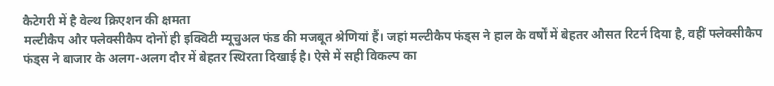कैटेगरी में है वेल्थ क्रिएशन की क्षमता
मल्टीकैप और फ्लेक्सीकैप दोनों ही इक्विटी म्यूचुअल फंड की मजबूत श्रेणियां हैं। जहां मल्टीकैप फंड्स ने हाल के वर्षों में बेहतर औसत रिटर्न दिया है, वहीं फ्लेक्सीकैप फंड्स ने बाजार के अलग-अलग दौर में बेहतर स्थिरता दिखाई है। ऐसे में सही विकल्प का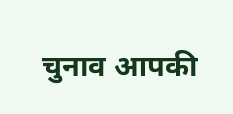चुनाव आपकी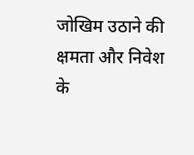जोखिम उठाने की क्षमता और निवेश के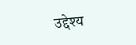उद्देश्य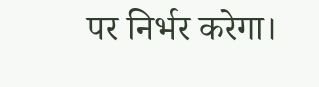पर निर्भर करेगा।